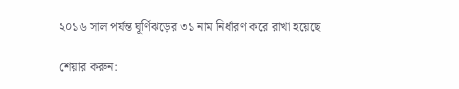২০১৬ সাল পর্যন্ত ঘূর্ণিঝড়ের ৩১ নাম নির্ধারণ করে রাখা হয়েছে

শেয়ার করুন: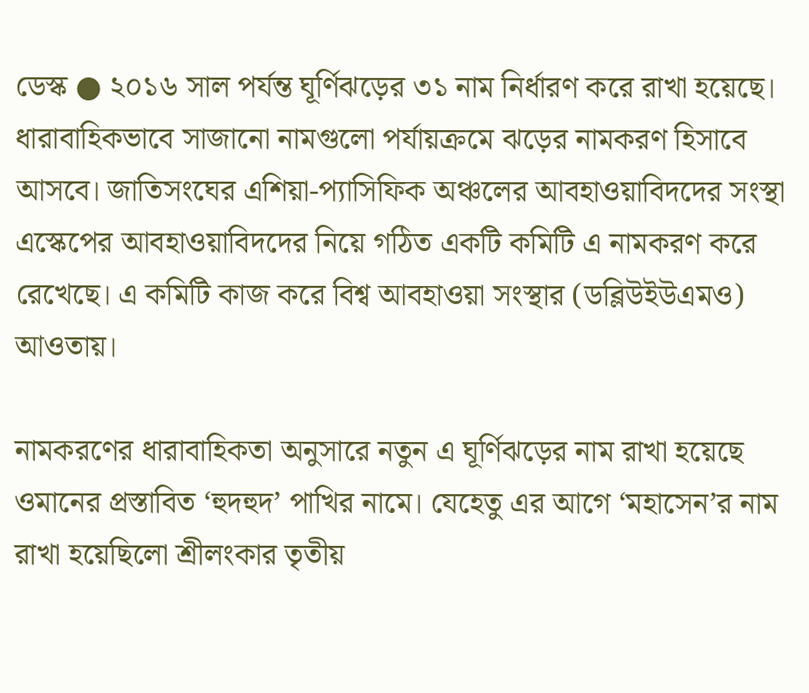ডেস্ক ● ২০১৬ সাল পর্যন্ত ঘূর্ণিঝড়ের ৩১ নাম নির্ধারণ করে রাখা হয়েছে। ধারাবাহিকভাবে সাজানো নামগুলো পর্যায়ক্রমে ঝড়ের নামকরণ হিসাবে আসবে। জাতিসংঘের এশিয়া-প্যাসিফিক অঞ্চলের আবহাওয়াবিদদের সংস্থা এস্কেপের আবহাওয়াবিদদের নিয়ে গঠিত একটি কমিটি এ নামকরণ করে রেখেছে। এ কমিটি কাজ করে বিশ্ব আবহাওয়া সংস্থার (ডব্লিউইউএমও) আওতায়।

নামকরণের ধারাবাহিকতা অনুসারে নতুন এ ঘূর্ণিঝড়ের নাম রাখা হয়েছে ওমানের প্রস্তাবিত ‘হুদহুদ’ পাখির নামে। যেহেতু এর আগে ‘মহাসেন’র নাম রাখা হয়েছিলো শ্রীলংকার তৃতীয়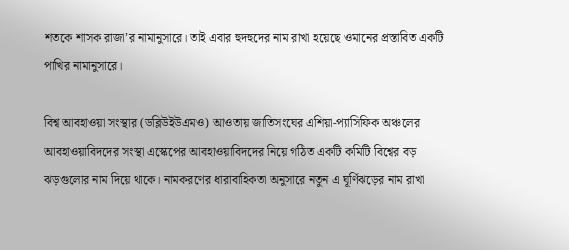শতকে শাসক রাজা’র নামানুসারে। তাই এবার হুদহুদের নাম রাখা হয়েছে ওমানের প্রস্তাবিত একটি পাখির নামানুসারে।

বিশ্ব আবহাওয়া সংস্থার (ডব্লিউইউএমও) আওতায় জাতিসংঘের এশিয়া-প্যাসিফিক অঞ্চলের আবহাওয়াবিদদের সংস্থা এস্কেপের আবহাওয়াবিদদের নিয়ে গঠিত একটি কমিটি বিশ্বের বড় ঝড়গুলোর নাম দিয়ে থাকে। নামকরণের ধারাবাহিকতা অনুসারে নতুন এ ঘূর্ণিঝড়ের নাম রাখা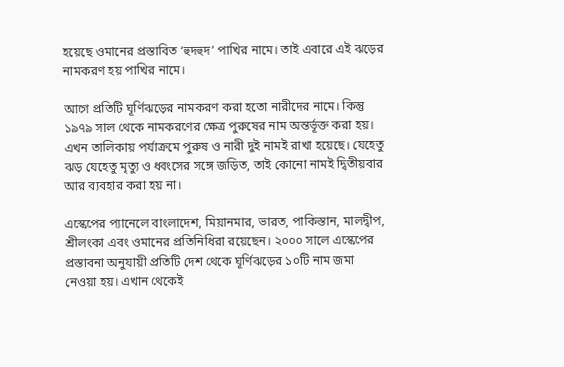হয়েছে ওমানের প্রস্তাবিত ‘হুদহুদ’ পাখির নামে। তাই এবারে এই ঝড়ের নামকরণ হয় পাখির নামে।

আগে প্রতিটি ঘূর্ণিঝড়ের নামকরণ করা হতো নারীদের নামে। কিন্তু ১৯৭৯ সাল থেকে নামকরণের ক্ষেত্র পুরুষের নাম অন্তর্ভূক্ত করা হয়। এখন তালিকায় পর্যাক্রমে পুরুষ ও নারী দুই নামই রাখা হয়েছে। যেহেতু ঝড় যেহেতু মৃত্যু ও ধ্বংসের সঙ্গে জড়িত, তাই কোনো নামই দ্বিতীয়বার আর ব্যবহার করা হয় না।

এস্কেপের প্যানেলে বাংলাদেশ, মিয়ানমার, ভারত, পাকিস্তান, মালদ্বীপ, শ্রীলংকা এবং ওমানের প্রতিনিধিরা রয়েছেন। ২০০০ সালে এস্কেপের প্রস্তাবনা অনুযায়ী প্রতিটি দেশ থেকে ঘূর্ণিঝড়ের ১০টি নাম জমা নেওয়া হয়। এখান থেকেই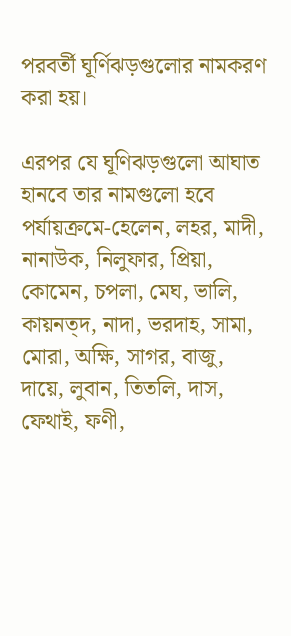পরবর্তী ঘূর্ণিঝড়গুলোর নামকরণ করা হয়।

এরপর যে ঘূণিঝড়গুলো আঘাত হানবে তার নামগুলো হবে পর্যায়ক্রমে-হেলেন, লহর, মাদী, নানাউক, নিলুফার, প্রিয়া, কোমেন, চপলা, মেঘ, ভালি, কায়নত্দ, নাদা, ভরদাহ, সামা, মোরা, অক্ষি, সাগর, বাজু, দায়ে, লুবান, তিতলি, দাস, ফেথাই, ফণী,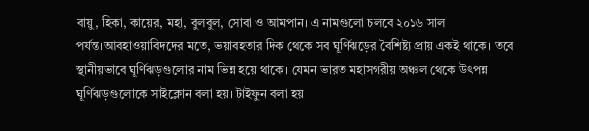বায়ু, হিকা, কায়ের, মহা, বুলবুল, সোবা ও আমপান। এ নামগুলো চলবে ২০১৬ সাল পর্যন্ত।আবহাওয়াবিদদের মতে, ভয়াবহতার দিক থেকে সব ঘূর্ণিঝড়ের বৈশিষ্ট্য প্রায় একই থাকে। তবে স্থানীয়ভাবে ঘূর্ণিঝড়গুলোর নাম ভিন্ন হয়ে থাকে। যেমন ভারত মহাসগরীয় অঞ্চল থেকে উৎপন্ন ঘূর্ণিঝড়গুলোকে সাইক্লোন বলা হয়। টাইফুন বলা হয়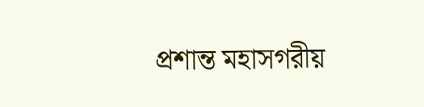প্রশান্ত মহাসগরীয়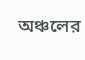অঞ্চলের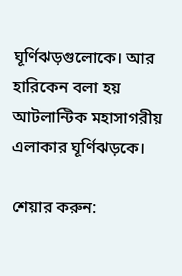ঘূর্ণিঝড়গুলোকে। আর হারিকেন বলা হয় আটলান্টিক মহাসাগরীয় এলাকার ঘূর্ণিঝড়কে।

শেয়ার করুন: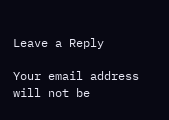Leave a Reply

Your email address will not be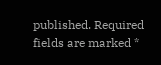published. Required fields are marked *